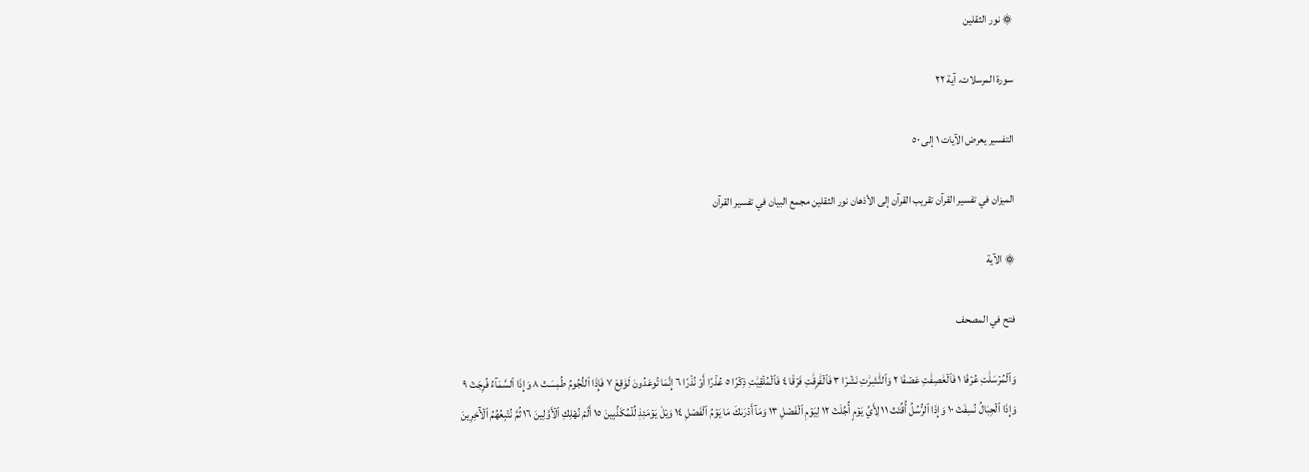۞ نور الثقلين

سورة المرسلات، آية ٢٢

التفسير يعرض الآيات ١ إلى ٥٠

الميزان في تفسير القرآن تقريب القرآن إلى الأذهان نور الثقلين مجمع البيان في تفسير القرآن

۞ الآية

فتح في المصحف

وَٱلۡمُرۡسَلَٰتِ عُرۡفٗا ١ فَٱلۡعَٰصِفَٰتِ عَصۡفٗا ٢ وَٱلنَّٰشِرَٰتِ نَشۡرٗا ٣ فَٱلۡفَٰرِقَٰتِ فَرۡقٗا ٤ فَٱلۡمُلۡقِيَٰتِ ذِكۡرًا ٥ عُذۡرًا أَوۡ نُذۡرًا ٦ إِنَّمَا تُوعَدُونَ لَوَٰقِعٞ ٧ فَإِذَا ٱلنُّجُومُ طُمِسَتۡ ٨ وَإِذَا ٱلسَّمَآءُ فُرِجَتۡ ٩ وَإِذَا ٱلۡجِبَالُ نُسِفَتۡ ١٠ وَإِذَا ٱلرُّسُلُ أُقِّتَتۡ ١١ لِأَيِّ يَوۡمٍ أُجِّلَتۡ ١٢ لِيَوۡمِ ٱلۡفَصۡلِ ١٣ وَمَآ أَدۡرَىٰكَ مَا يَوۡمُ ٱلۡفَصۡلِ ١٤ وَيۡلٞ يَوۡمَئِذٖ لِّلۡمُكَذِّبِينَ ١٥ أَلَمۡ نُهۡلِكِ ٱلۡأَوَّلِينَ ١٦ ثُمَّ نُتۡبِعُهُمُ ٱلۡأٓخِرِينَ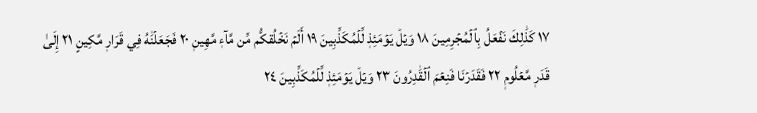١٧ كَذَٰلِكَ نَفۡعَلُ بِٱلۡمُجۡرِمِينَ ١٨ وَيۡلٞ يَوۡمَئِذٖ لِّلۡمُكَذِّبِينَ ١٩ أَلَمۡ نَخۡلُقكُّم مِّن مَّآءٖ مَّهِينٖ ٢٠ فَجَعَلۡنَٰهُ فِي قَرَارٖ مَّكِينٍ ٢١ إِلَىٰ قَدَرٖ مَّعۡلُومٖ ٢٢ فَقَدَرۡنَا فَنِعۡمَ ٱلۡقَٰدِرُونَ ٢٣ وَيۡلٞ يَوۡمَئِذٖ لِّلۡمُكَذِّبِينَ ٢٤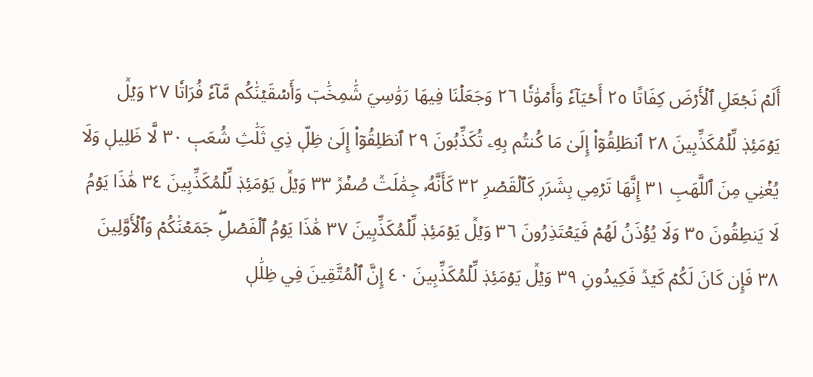أَلَمۡ نَجۡعَلِ ٱلۡأَرۡضَ كِفَاتًا ٢٥ أَحۡيَآءٗ وَأَمۡوَٰتٗا ٢٦ وَجَعَلۡنَا فِيهَا رَوَٰسِيَ شَٰمِخَٰتٖ وَأَسۡقَيۡنَٰكُم مَّآءٗ فُرَاتٗا ٢٧ وَيۡلٞ يَوۡمَئِذٖ لِّلۡمُكَذِّبِينَ ٢٨ ٱنطَلِقُوٓاْ إِلَىٰ مَا كُنتُم بِهِۦ تُكَذِّبُونَ ٢٩ ٱنطَلِقُوٓاْ إِلَىٰ ظِلّٖ ذِي ثَلَٰثِ شُعَبٖ ٣٠ لَّا ظَلِيلٖ وَلَا يُغۡنِي مِنَ ٱللَّهَبِ ٣١ إِنَّهَا تَرۡمِي بِشَرَرٖ كَٱلۡقَصۡرِ ٣٢ كَأَنَّهُۥ جِمَٰلَتٞ صُفۡرٞ ٣٣ وَيۡلٞ يَوۡمَئِذٖ لِّلۡمُكَذِّبِينَ ٣٤ هَٰذَا يَوۡمُ لَا يَنطِقُونَ ٣٥ وَلَا يُؤۡذَنُ لَهُمۡ فَيَعۡتَذِرُونَ ٣٦ وَيۡلٞ يَوۡمَئِذٖ لِّلۡمُكَذِّبِينَ ٣٧ هَٰذَا يَوۡمُ ٱلۡفَصۡلِۖ جَمَعۡنَٰكُمۡ وَٱلۡأَوَّلِينَ ٣٨ فَإِن كَانَ لَكُمۡ كَيۡدٞ فَكِيدُونِ ٣٩ وَيۡلٞ يَوۡمَئِذٖ لِّلۡمُكَذِّبِينَ ٤٠ إِنَّ ٱلۡمُتَّقِينَ فِي ظِلَٰلٖ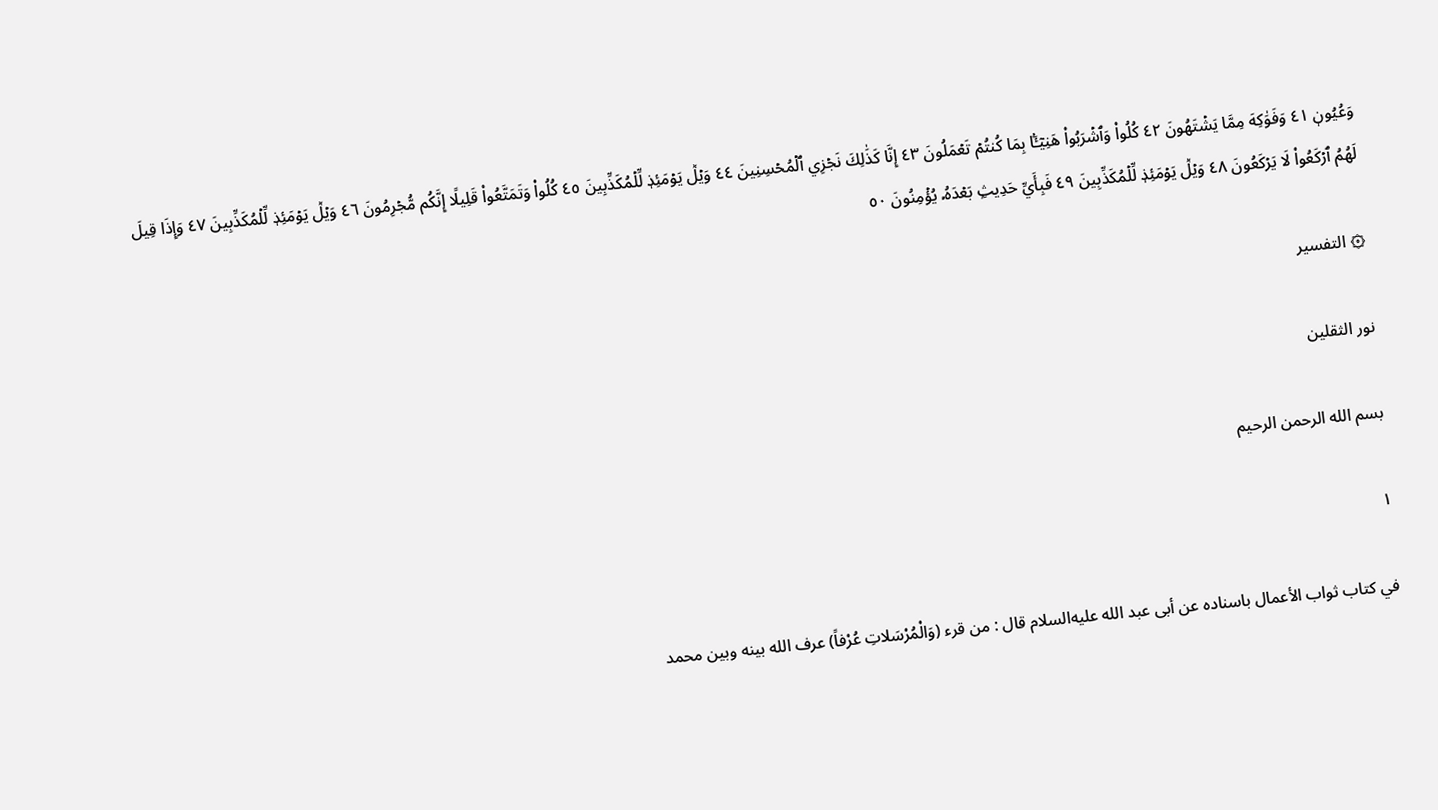وَعُيُونٖ ٤١ وَفَوَٰكِهَ مِمَّا يَشۡتَهُونَ ٤٢ كُلُواْ وَٱشۡرَبُواْ هَنِيٓـَٔۢا بِمَا كُنتُمۡ تَعۡمَلُونَ ٤٣ إِنَّا كَذَٰلِكَ نَجۡزِي ٱلۡمُحۡسِنِينَ ٤٤ وَيۡلٞ يَوۡمَئِذٖ لِّلۡمُكَذِّبِينَ ٤٥ كُلُواْ وَتَمَتَّعُواْ قَلِيلًا إِنَّكُم مُّجۡرِمُونَ ٤٦ وَيۡلٞ يَوۡمَئِذٖ لِّلۡمُكَذِّبِينَ ٤٧ وَإِذَا قِيلَ لَهُمُ ٱرۡكَعُواْ لَا يَرۡكَعُونَ ٤٨ وَيۡلٞ يَوۡمَئِذٖ لِّلۡمُكَذِّبِينَ ٤٩ فَبِأَيِّ حَدِيثِۭ بَعۡدَهُۥ يُؤۡمِنُونَ ٥٠

۞ التفسير

نور الثقلين

بسم الله الرحمن الرحيم

١

في كتاب ثواب الأعمال باسناده عن أبى عبد الله عليه‌السلام قال : من قرء (وَالْمُرْسَلاتِ عُرْفاً) عرف الله بينه وبين محمد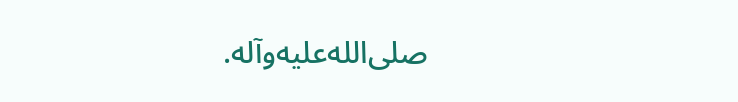صلى‌الله‌عليه‌وآله.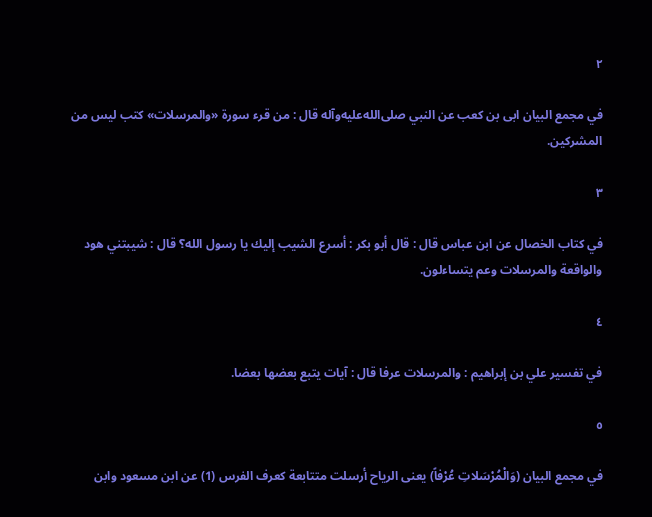٢

في مجمع البيان ابى بن كعب عن النبي صلى‌الله‌عليه‌وآله قال : من قرء سورة «والمرسلات» كتب ليس من المشركين.

٣

في كتاب الخصال عن ابن عباس قال : قال أبو بكر : أسرع الشيب إليك يا رسول الله؟ قال : شيبتني هود والواقعة والمرسلات وعم يتساءلون.

٤

في تفسير علي بن إبراهيم : والمرسلات عرفا قال : آيات يتبع بعضها بعضا.

٥

في مجمع البيان (وَالْمُرْسَلاتِ عُرْفاً) يعنى الرياح أرسلت متتابعة كعرف الفرس (1) عن ابن مسعود وابن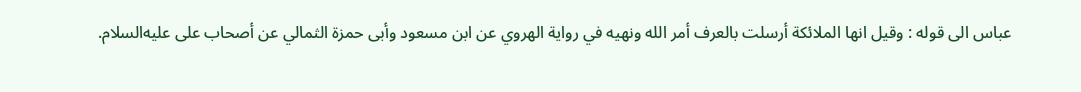عباس الى قوله : وقيل انها الملائكة أرسلت بالعرف أمر الله ونهيه في رواية الهروي عن ابن مسعود وأبى حمزة الثمالي عن أصحاب على عليه‌السلام.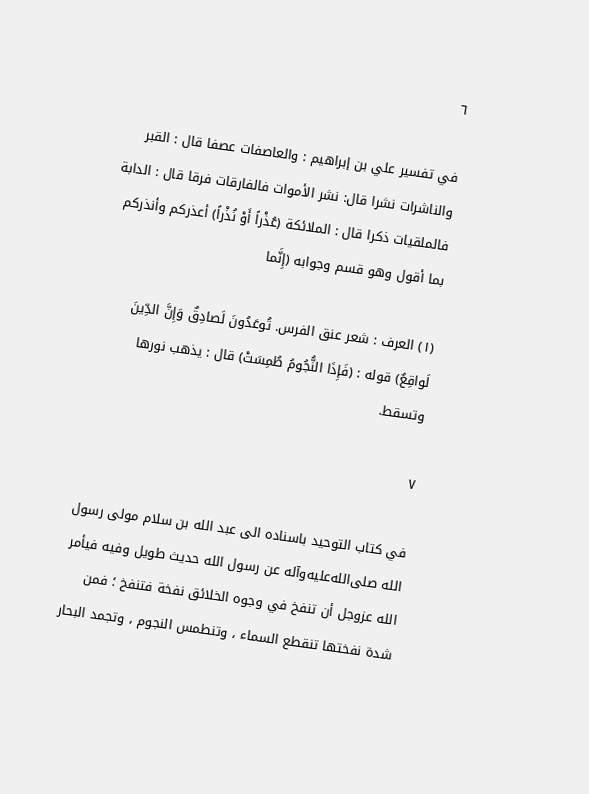٦

في تفسير علي بن إبراهيم : والعاصفات عصفا قال : القبر والناشرات نشرا قال: نشر الأموات فالفارقات فرقا قال : الدابة فالملقيات ذكرا قال : الملائكة (عُذْراً أَوْ نُذْراً) أعذركم وأنذركم بما أقول وهو قسم وجوابه (إِنَّما

(١) العرف : شعر عنق الفرس. تُوعَدُونَ لَصادِقٌ وَإِنَّ الدِّينَ لَواقِعٌ) قوله : (فَإِذَا النُّجُومُ طُمِسَتْ) قال : يذهب نورها وتسقط.

٧

في كتاب التوحيد باسناده الى عبد الله بن سلام مولى رسول الله صلى‌الله‌عليه‌وآله عن رسول الله حديث طويل وفيه فيأمر الله عزوجل أن تنفخ في وجوه الخلائق نفخة فتنفخ ؛ فمن شدة نفختها تنقطع السماء ، وتنطمس النجوم ، وتجمد البحار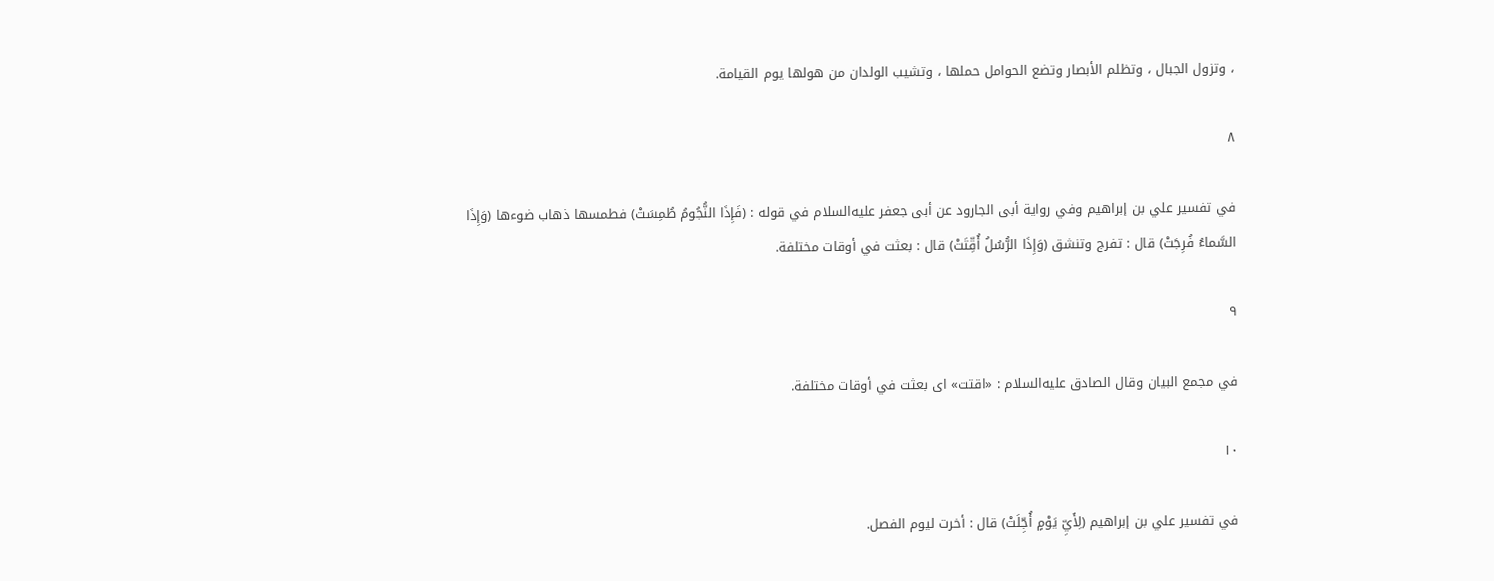، وتزول الجبال ، وتظلم الأبصار وتضع الحوامل حملها ، وتشيب الولدان من هولها يوم القيامة.

٨

في تفسير علي بن إبراهيم وفي رواية أبى الجارود عن أبى جعفر عليه‌السلام في قوله : (فَإِذَا النُّجُومُ طُمِسَتْ) فطمسها ذهاب ضوءها (وَإِذَا السَّماءُ فُرِجَتْ) قال : تفرج وتنشق (وَإِذَا الرُّسُلُ أُقِّتَتْ) قال : بعثت في أوقات مختلفة.

٩

في مجمع البيان وقال الصادق عليه‌السلام : «اقتت» اى بعثت في أوقات مختلفة.

١٠

في تفسير علي بن إبراهيم (لِأَيِّ يَوْمٍ أُجِّلَتْ) قال : أخرت ليوم الفصل.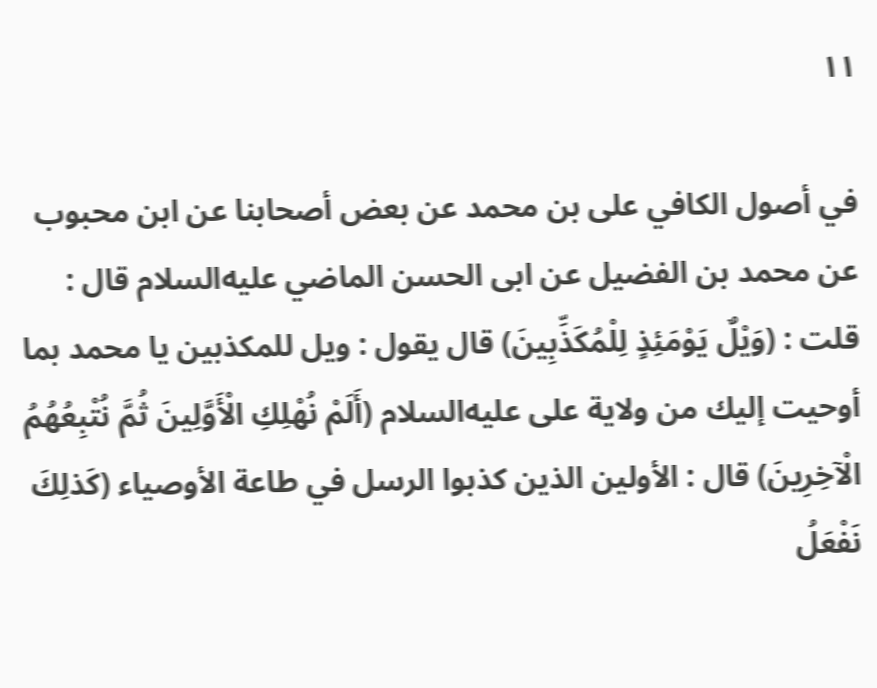١١

في أصول الكافي على بن محمد عن بعض أصحابنا عن ابن محبوب عن محمد بن الفضيل عن ابى الحسن الماضي عليه‌السلام قال : قلت : (وَيْلٌ يَوْمَئِذٍ لِلْمُكَذِّبِينَ) قال يقول : ويل للمكذبين يا محمد بما أوحيت إليك من ولاية على عليه‌السلام (أَلَمْ نُهْلِكِ الْأَوَّلِينَ ثُمَّ نُتْبِعُهُمُ الْآخِرِينَ) قال : الأولين الذين كذبوا الرسل في طاعة الأوصياء (كَذلِكَ نَفْعَلُ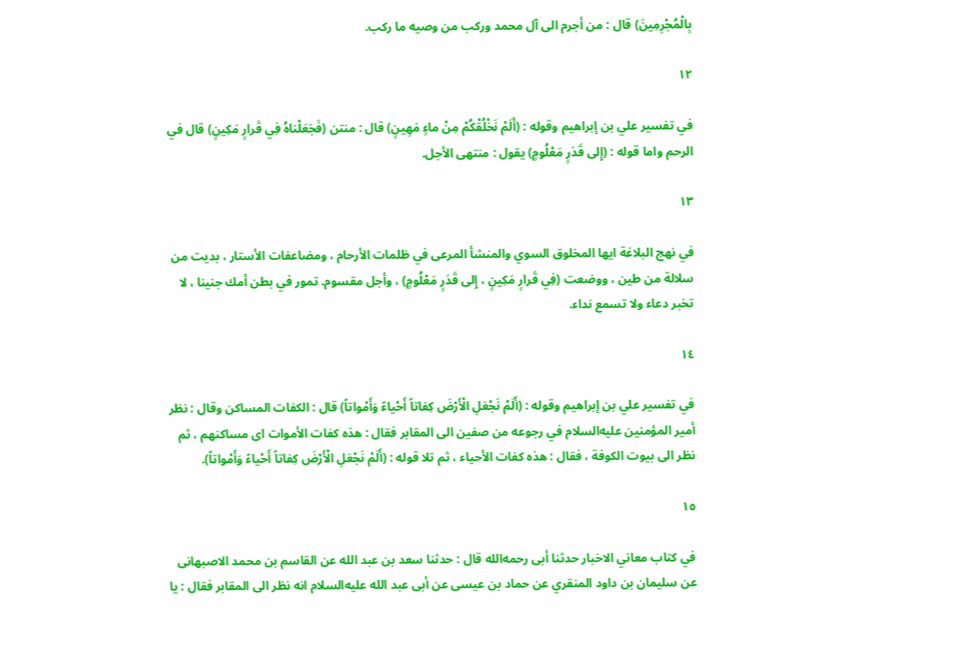بِالْمُجْرِمِينَ) قال : من أجرم الى آل محمد وركب من وصيه ما ركب.

١٢

في تفسير علي بن إبراهيم وقوله : (أَلَمْ نَخْلُقْكُمْ مِنْ ماءٍ مَهِينٍ) قال : منتن (فَجَعَلْناهُ فِي قَرارٍ مَكِينٍ) قال في الرحم واما قوله : (إِلى قَدَرٍ مَعْلُومٍ) يقول : منتهى الأجل.

١٣

في نهج البلاغة ايها المخلوق السوي والمنشأ المرعى في ظلمات الأرحام ، ومضاعفات الأستار ، بديت من سلالة من طين ، ووضعت (فِي قَرارٍ مَكِينٍ ، إِلى قَدَرٍ مَعْلُومٍ) ، وأجل مقسوم. تمور في بطن أمك جنينا ، لا تخبر دعاء ولا تسمع نداء.

١٤

في تفسير علي بن إبراهيم وقوله : (أَلَمْ نَجْعَلِ الْأَرْضَ كِفاتاً أَحْياءً وَأَمْواتاً) قال : الكفات المساكن وقال : نظر أمير المؤمنين عليه‌السلام في رجوعه من صفين الى المقابر فقال : هذه كفات الأموات اى مساكنهم ، ثم نظر الى بيوت الكوفة ، فقال : هذه كفات الأحياء ، ثم تلا قوله : (أَلَمْ نَجْعَلِ الْأَرْضَ كِفاتاً أَحْياءً وَأَمْواتاً).

١٥

في كتاب معاني الاخبار حدثنا أبى رحمه‌الله قال : حدثنا سعد بن عبد الله عن القاسم بن محمد الاصبهانى عن سليمان بن داود المنقري عن حماد بن عيسى عن أبى عبد الله عليه‌السلام انه نظر الى المقابر فقال : يا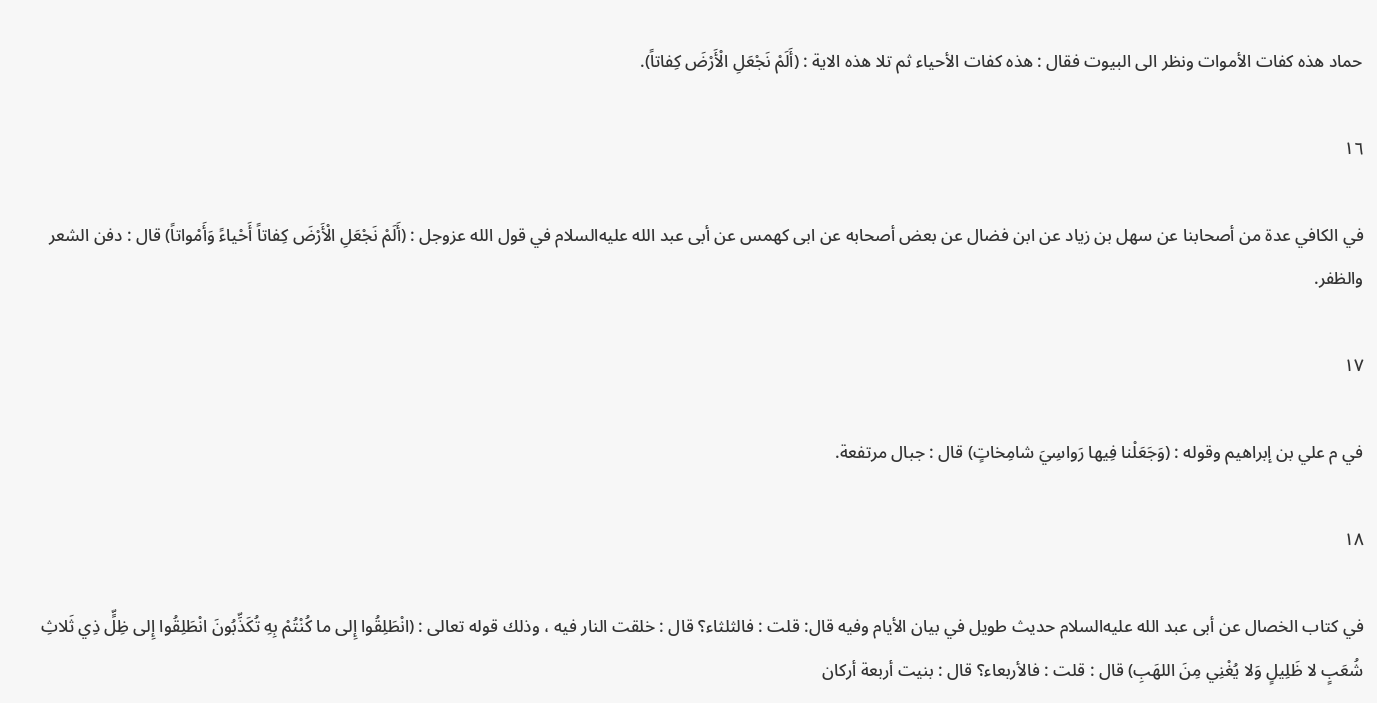حماد هذه كفات الأموات ونظر الى البيوت فقال : هذه كفات الأحياء ثم تلا هذه الاية : (أَلَمْ نَجْعَلِ الْأَرْضَ كِفاتاً).

١٦

في الكافي عدة من أصحابنا عن سهل بن زياد عن ابن فضال عن بعض أصحابه عن ابى كهمس عن أبى عبد الله عليه‌السلام في قول الله عزوجل : (أَلَمْ نَجْعَلِ الْأَرْضَ كِفاتاً أَحْياءً وَأَمْواتاً) قال : دفن الشعر والظفر.

١٧

في م علي بن إبراهيم وقوله : (وَجَعَلْنا فِيها رَواسِيَ شامِخاتٍ) قال : جبال مرتفعة.

١٨

في كتاب الخصال عن أبى عبد الله عليه‌السلام حديث طويل في بيان الأيام وفيه قال: قلت : فالثلثاء؟ قال : خلقت النار فيه ، وذلك قوله تعالى : (انْطَلِقُوا إِلى ما كُنْتُمْ بِهِ تُكَذِّبُونَ انْطَلِقُوا إِلى ظِلٍّ ذِي ثَلاثِ شُعَبٍ لا ظَلِيلٍ وَلا يُغْنِي مِنَ اللهَبِ) قال : قلت : فالأربعاء؟ قال : بنيت أربعة أركان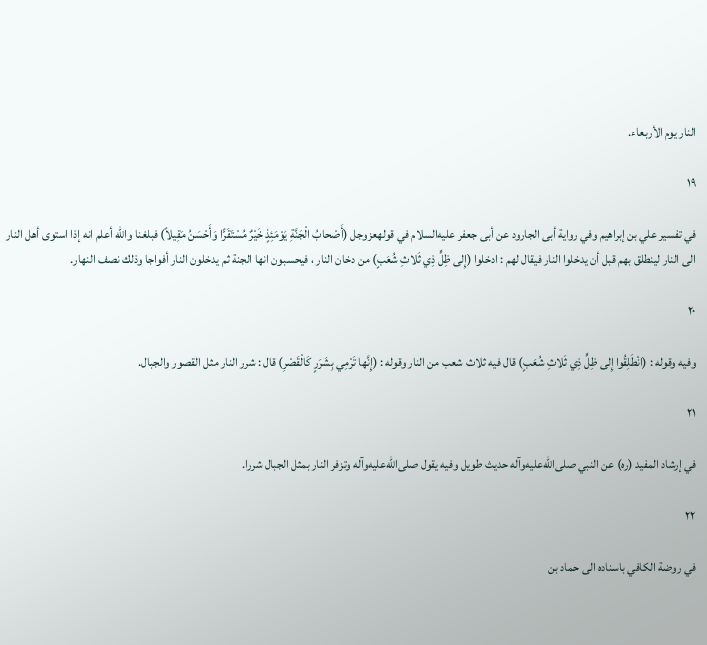النار يوم الأربعاء.

١٩

في تفسير علي بن إبراهيم وفي رواية أبى الجارود عن أبى جعفر عليه‌السلام في قولهعزوجل (أَصْحابُ الْجَنَّةِ يَوْمَئِذٍ خَيْرٌ مُسْتَقَرًّا وَأَحْسَنُ مَقِيلاً) فبلغنا والله أعلم انه إذا استوى أهل النار الى النار لينطلق بهم قبل أن يدخلوا النار فيقال لهم : ادخلوا (إِلى ظِلٍّ ذِي ثَلاثِ شُعَبٍ) من دخان النار ، فيحسبون انها الجنة ثم يدخلون النار أفواجا وذلك نصف النهار.

٢٠

وفيه وقوله : (انْطَلِقُوا إِلى ظِلٍّ ذِي ثَلاثِ شُعَبٍ) قال فيه ثلاث شعب من النار وقوله : (إِنَّها تَرْمِي بِشَرَرٍ كَالْقَصْرِ) قال : شرر النار مثل القصور والجبال.

٢١

في إرشاد المفيد (ره) عن النبي صلى‌الله‌عليه‌وآله حديث طويل وفيه يقول صلى‌الله‌عليه‌وآله وتزفر النار بمثل الجبال شررا.

٢٢

في روضة الكافي باسناده الى حماد بن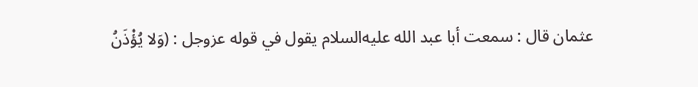عثمان قال : سمعت أبا عبد الله عليه‌السلام يقول في قوله عزوجل : (وَلا يُؤْذَنُ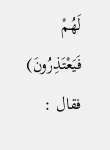لَهُمْ فَيَعْتَذِرُونَ) فقال :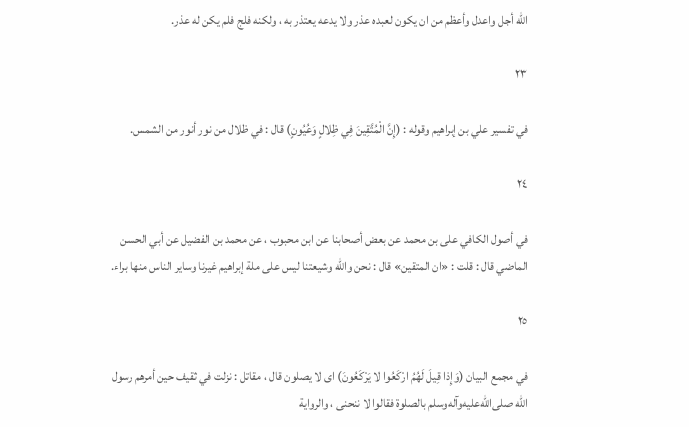الله أجل واعدل وأعظم من ان يكون لعبده عذر ولا يدعه يعتذر به ، ولكنه فلج فلم يكن له عذر.

٢٣

في تفسير علي بن إبراهيم وقوله : (إِنَّ الْمُتَّقِينَ فِي ظِلالٍ وَعُيُونٍ) قال : في ظلال من نور أنور من الشمس.

٢٤

في أصول الكافي على بن محمد عن بعض أصحابنا عن ابن محبوب ، عن محمد بن الفضيل عن أبي الحسن الماضي قال : قلت : «ان المتقين» قال : نحن والله وشيعتنا ليس على ملة إبراهيم غيرنا وساير الناس منها براء.

٢٥

في مجمع البيان (وَإِذا قِيلَ لَهُمُ ارْكَعُوا لا يَرْكَعُونَ) اى لا يصلون قال ، مقاتل : نزلت في ثقيف حين أمرهم رسول الله صلى‌الله‌عليه‌وآله‌وسلم بالصلوة فقالوا لا ننحنى ، والرواية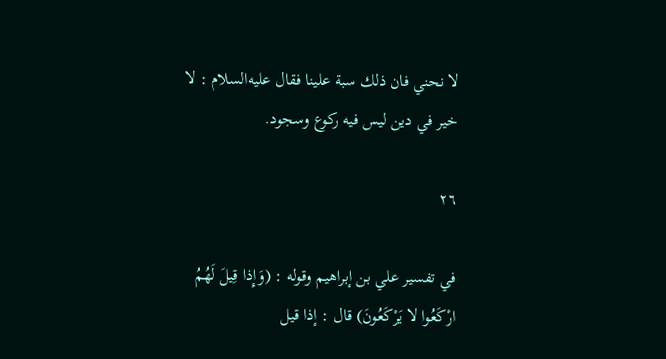لا نحني فان ذلك سبة علينا فقال عليه‌السلام : لا خير في دين ليس فيه ركوع وسجود.

٢٦

في تفسير علي بن إبراهيم وقوله : (وَإِذا قِيلَ لَهُمُ ارْكَعُوا لا يَرْكَعُونَ) قال : إذا قيل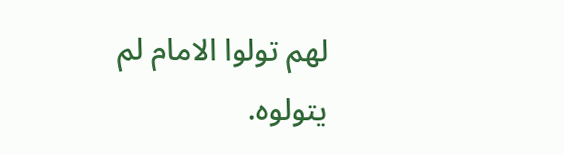لهم تولوا الامام لم يتولوه.